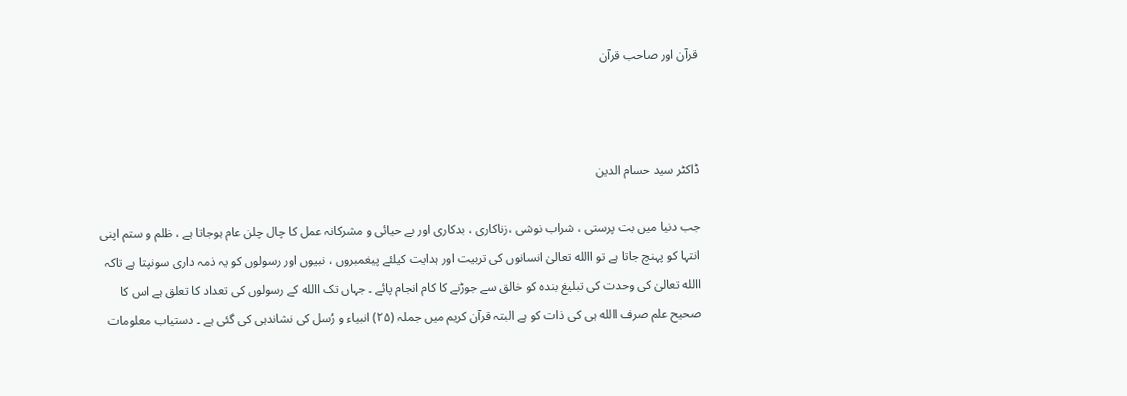قرآن اور صاحب قرآن



ڈاکٹر سید حسام الدین

جب دنیا میں بت پرستی ، شراب نوشی ،زناکاری ، بدکاری اور بے حیائی و مشرکانہ عمل کا چال چلن عام ہوجاتا ہے ، ظلم و ستم اپنی انتہا کو پہنچ جاتا ہے تو االله تعالیٰ انسانوں کی تربیت اور ہدایت کیلئے پیغمبروں ، نبیوں اور رسولوں کو یہ ذمہ داری سونپتا ہے تاکہ االله تعالیٰ کی وحدت کی تبلیغ بندہ کو خالق سے جوڑنے کا کام انجام پائے ۔ جہاں تک االله کے رسولوں کی تعداد کا تعلق ہے اس کا صحیح علم صرف االله ہی کی ذات کو ہے البتہ قرآن کریم میں جملہ (۲۵) انبیاء و رُسل کی نشاندہی کی گئی ہے ۔ دستیاب معلومات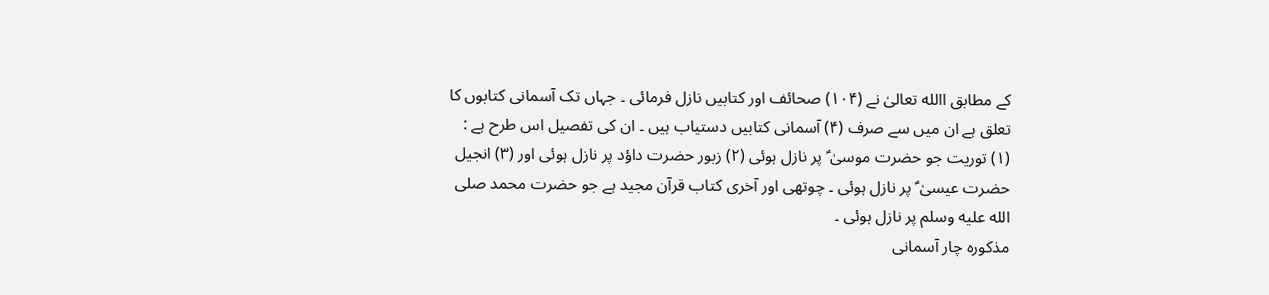کے مطابق االله تعالیٰ نے (۱۰۴) صحائف اور کتابیں نازل فرمائی ۔ جہاں تک آسمانی کتابوں کا تعلق ہے ان میں سے صرف (۴) آسمانی کتابیں دستیاب ہیں ۔ ان کی تفصیل اس طرح ہے : (۱) توریت جو حضرت موسیٰ ؑ پر نازل ہوئی (۲) زبور حضرت داؤد پر نازل ہوئی اور (۳) انجیل حضرت عیسیٰ ؑ پر نازل ہوئی ۔ چوتھی اور آخری کتاب قرآن مجید ہے جو حضرت محمد صلى الله عليه وسلم پر نازل ہوئی ۔
مذکورہ چار آسمانی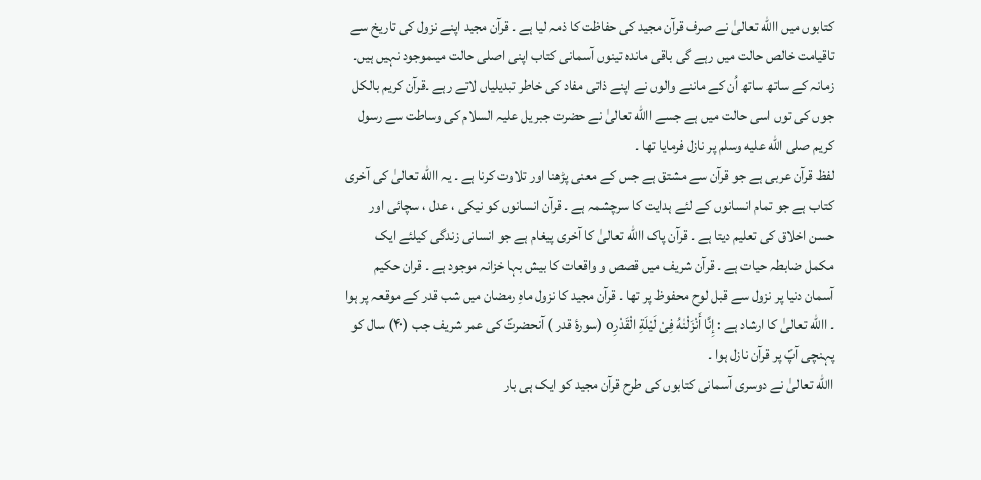کتابوں میں االله تعالیٰ نے صرف قرآن مجید کی حفاظت کا ذمہ لیا ہے ۔ قرآن مجید اپنے نزول کی تاریخ سے تاقیامت خالص حالت میں رہے گی باقی ماندہ تینوں آسمانی کتاب اپنی اصلی حالت میںموجود نہیں ہیں۔ زمانہ کے ساتھ ساتھ اُن کے ماننے والوں نے اپنے ذاتی مفاد کی خاطر تبدیلیاں لاتے رہے ۔قرآن کریم بالکل جوں کی توں اسی حالت میں ہے جسے االله تعالیٰ نے حضرت جبریل علیہ السلام کی وساطت سے رسول کریم صلى الله عليه وسلم پر نازل فرمایا تھا ۔
لفظ قرآن عربی ہے جو قرآن سے مشتق ہے جس کے معنی پڑھنا اور تلاوت کرنا ہے ۔ یہ االله تعالیٰ کی آخری کتاب ہے جو تمام انسانوں کے لئے ہدایت کا سرچشمہ ہے ۔ قرآن انسانوں کو نیکی ، عدل ، سچائی اور حسن اخلاق کی تعلیم دیتا ہے ۔ قرآن پاک االله تعالیٰ کا آخری پیغام ہے جو انسانی زندگی کیلئے ایک مکمل ضابطہ حیات ہے ۔ قرآن شریف میں قصص و واقعات کا بیش بہا خزانہ موجود ہے ۔ قران حکیم آسمان دنیا پر نزول سے قبل لوح محفوظ پر تھا ۔ قرآن مجید کا نزول ماہِ رمضان میں شب قدر کے موقعہ پر ہوا ۔ االله تعالیٰ کا ارشاد ہے : إِنَّا أَنْزَلْنٰهُ فِیْ لَیْلَةِ الْقَدْرِo (سورۂ قدر ) آنحضرتؐ کی عمر شریف جب (۴۰) سال کو پہنچی آپؐ پر قرآن نازل ہوا ۔
االله تعالیٰ نے دوسری آسمانی کتابوں کی طرح قرآن مجید کو ایک ہی بار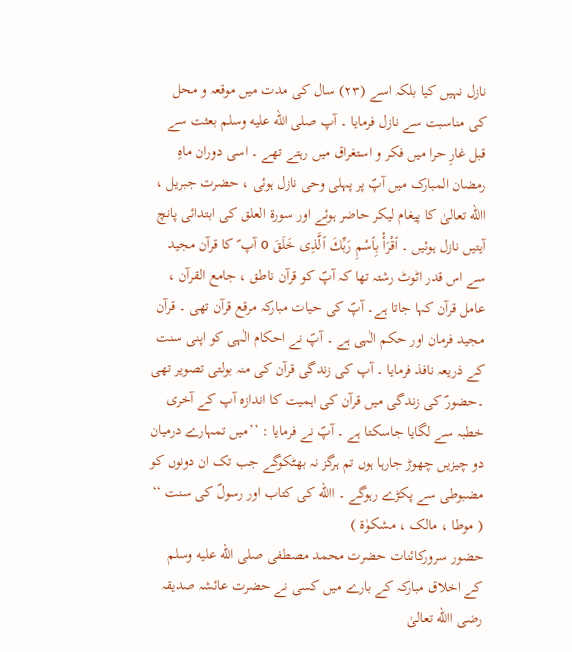نازل نہیں کیا بلکہ اسے (۲۳) سال کی مدت میں موقعہ و محل کی مناسبت سے نازل فرمایا ۔ آپ صلى الله عليه وسلم بعثت سے قبل غارِ حرا میں فکر و استغراق میں رہتے تھے ۔ اسی دوران ماہِ رمضان المبارک میں آپؐ پر پہلی وحی نازل ہوئی ، حضرت جبریل ، االله تعالیٰ کا پیغام لیکر حاضر ہوئے اور سورۃ العلق کی ابتدائی پانچ آیتیں نازل ہوئیں ۔ ٱقْرَأْ بِٱسْمِ رَبِّكَ ٱلَّذِى خَلَقَ o آپ ؐ کا قرآن مجید سے اس قدر اٹوٹ رشتہ تھا کہ آپؐ کو قرآن ناطق ، جامع القرآن ، عامل قرآن کہا جاتا ہے۔ آپؐ کی حیات مبارکہ مرقع قرآن تھی ۔ قرآن مجید فرمان اور حکم الٰہی ہے ۔ آپؐ نے احکام الٰہی کو اپنی سنت کے ذریعہ نافذ فرمایا ۔ آپ کی زندگی قرآن کی منہ بولتی تصویر تھی ۔حضورؐ کی زندگی میں قرآن کی اہمیت کا اندازہ آپ کے آخری خطبہ سے لگایا جاسکتا ہے ۔ آپؐ نے فرمایا : ’’میں تمہارے درمیان دو چیزیں چھوڑ جارہا ہوں تم ہرگز نہ بھٹکوگے جب تک ان دونوں کو مضبوطی سے پکڑے رہوگے ۔ االله کی کتاب اور رسولؐ کی سنت ‘‘ ( موطا ، مالک ، مشکوٰۃ )
حضور سرورکائنات حضرت محمد مصطفی صلى الله عليه وسلم کے اخلاق مبارکہ کے بارے میں کسی نے حضرت عائشہ صدیقہ رضی االله تعالیٰ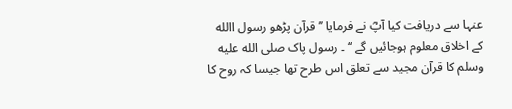عنہا سے دریافت کیا آپؓ نے فرمایا ’’قرآن پڑھو رسول االله کے اخلاق معلوم ہوجائیں گے ‘‘ ۔ رسول پاک صلى الله عليه وسلم کا قرآن مجید سے تعلق اس طرح تھا جیسا کہ روح کا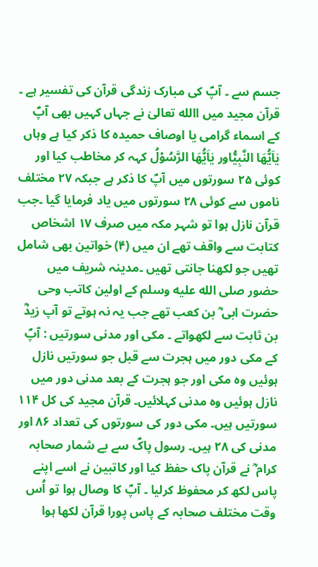جسم سے ۔ آپؐ کی مبارک زندگی قرآن کی تفسیر ہے ۔
قرآن مجید میں االله تعالیٰ نے جہاں کہیں بھی آپؐ کے اسماء گرامی یا اوصاف حمیدہ کا ذکر کیا ہے وہاں یٰاَیُّهَا النَّبِیُّاور یٰاَیُّهَا الرَّسُوْلُ کہہ کر مخاطب کیا اور کوئی ۲۵ سورتوں میں آپؐ کا ذکر ہے جبکہ ۲۷ مختلف ناموں سے کوئی ۲۸ سورتوں میں یاد فرمایا گیا ۔جب قرآن نازل ہوا تو شہر مکہ میں صرف ۱۷ اشخاص کتابت سے واقف تھے ان میں (۴) خواتین بھی شامل تھیں جو لکھنا جانتی تھیں ۔مدینہ شریف میں حضور صلى الله عليه وسلم کے اولین کاتب وحی حضرت ابی ؓ بن کعب تھے جب یہ نہ ہوتے تو آپ زیدؓ بن ثابت سے لکھواتے ۔ مکی اور مدنی سورتیں : آپؐ کے مکی دور میں ہجرت سے قبل جو سورتیں نازل ہوئیں وہ مکی اور جو ہجرت کے بعد مدنی دور میں نازل ہوئیں وہ مدنی کہلائیں۔ قرآن مجید کی کل ۱۱۴ سورتیں ہیں۔ مکی دور کی سورتوں کی تعداد ۸۶ اور مدنی کی ۲۸ ہیں۔ رسول پاکؐ سے بے شمار صحابہ کرام ؓ نے قرآن پاک حفظ کیا اور کاتبین نے اسے اپنے پاس لکھ کر محفوظ کرلیا ۔ آپؐ کا وصال ہوا تو اُس وقت مختلف صحابہ کے پاس پورا قرآن لکھا ہوا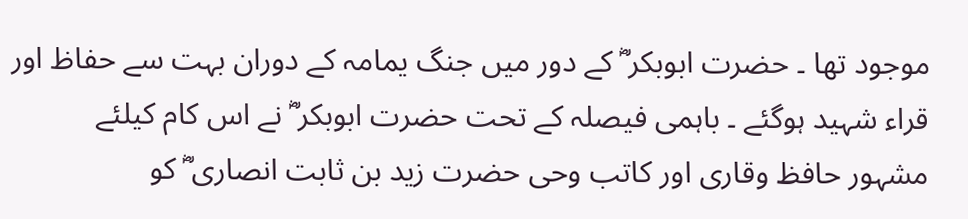موجود تھا ۔ حضرت ابوبکر ؓ کے دور میں جنگ یمامہ کے دوران بہت سے حفاظ اور قراء شہید ہوگئے ۔ باہمی فیصلہ کے تحت حضرت ابوبکر ؓ نے اس کام کیلئے مشہور حافظ وقاری اور کاتب وحی حضرت زید بن ثابت انصاری ؓ کو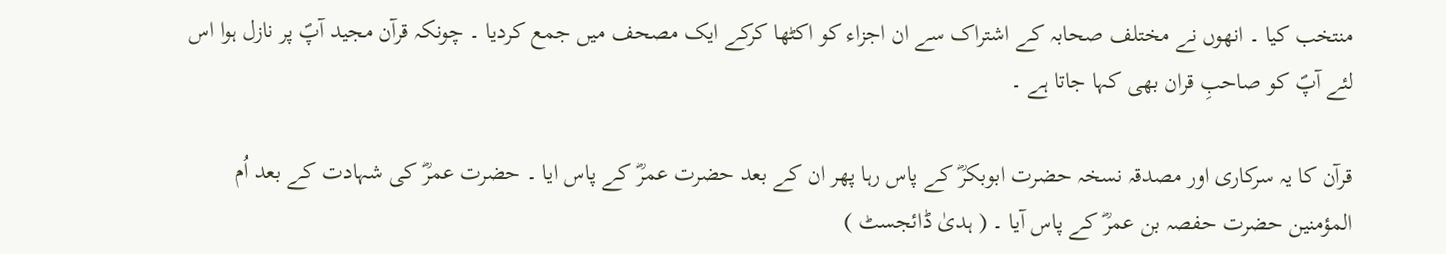منتخب کیا ۔ انھوں نے مختلف صحابہ کے اشتراک سے ان اجزاء کو اکٹھا کرکے ایک مصحف میں جمع کردیا ۔ چونکہ قرآن مجید آپؐ پر نازل ہوا اس لئے آپؐ کو صاحبِ قران بھی کہا جاتا ہے ۔

قرآن کا یہ سرکاری اور مصدقہ نسخہ حضرت ابوبکرؓ کے پاس رہا پھر ان کے بعد حضرت عمرؓ کے پاس ایا ۔ حضرت عمرؓ کی شہادت کے بعد اُم المؤمنین حضرت حفصہ بن عمرؓ کے پاس آیا ۔ ( ہدیٰ ڈائجسٹ )